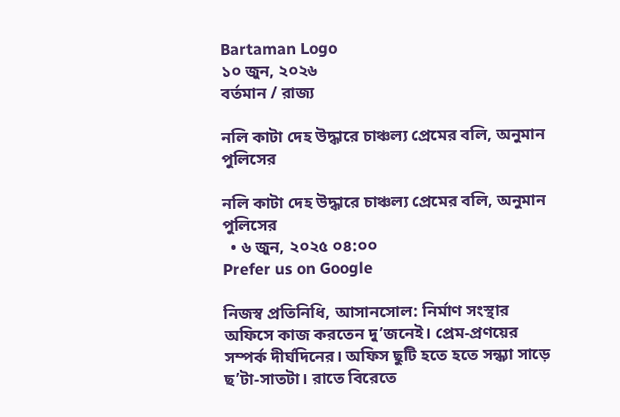Bartaman Logo
১০ জুন, ২০২৬
বর্তমান / রাজ্য

নলি কাটা দেহ উদ্ধারে চাঞ্চল্য প্রেমের বলি, অনুমান পুলিসের

নলি কাটা দেহ উদ্ধারে চাঞ্চল্য প্রেমের বলি, অনুমান পুলিসের
  • ৬ জুন, ২০২৫ ০৪:০০
Prefer us on Google

নিজস্ব প্রতিনিধি, আসানসোল: নির্মাণ সংস্থার অফিসে কাজ করতেন দু’জনেই। প্রেম-প্রণয়ের সম্পর্ক দীর্ঘদিনের। অফিস ছুটি হতে হতে সন্ধ্যা সাড়ে ছ’টা-সাতটা। রাতে বিরেতে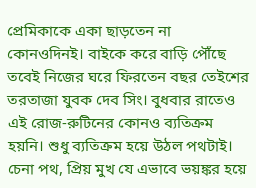প্রেমিকাকে একা ছাড়তেন না কোনওদিনই। বাইকে করে বাড়ি পৌঁছে তবেই নিজের ঘরে ফিরতেন বছর তেইশের তরতাজা যুবক দেব সিং। বুধবার রাতেও এই রোজ-রুটিনের কোনও ব্যতিক্রম হয়নি। শুধু ব্যতিক্রম হয়ে উঠল পথটাই। চেনা পথ, প্রিয় মুখ যে এভাবে ভয়ঙ্কর হয়ে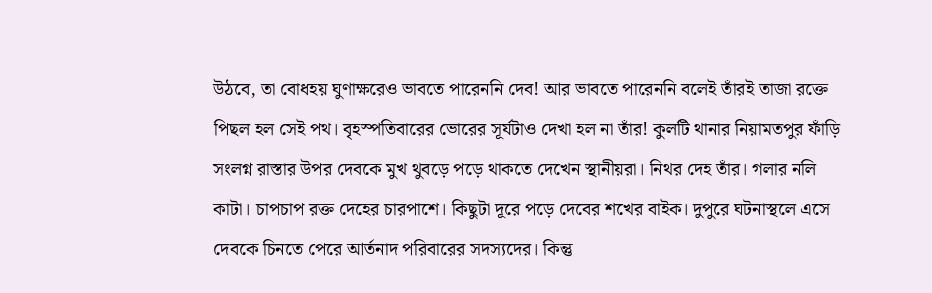উঠবে, তা বোধহয় ঘুণাক্ষরেও ভাবতে পারেননি দেব! আর ভাবতে পারেননি বলেই তাঁরই তাজা রক্তে পিছল হল সেই পথ। বৃহস্পতিবারের ভোরের সূর্যটাও দেখা হল না তাঁর! কুলটি থানার নিয়ামতপুর ফাঁড়ি সংলগ্ন রাস্তার উপর দেবকে মুখ থুবড়ে পড়ে থাকতে দেখেন স্থানীয়রা। নিথর দেহ তাঁর। গলার নলি কাটা। চাপচাপ রক্ত দেহের চারপাশে। কিছুটা দূরে পড়ে দেবের শখের বাইক। দুপুরে ঘটনাস্থলে এসে দেবকে চিনতে পেরে আর্তনাদ পরিবারের সদস্যদের। কিন্তু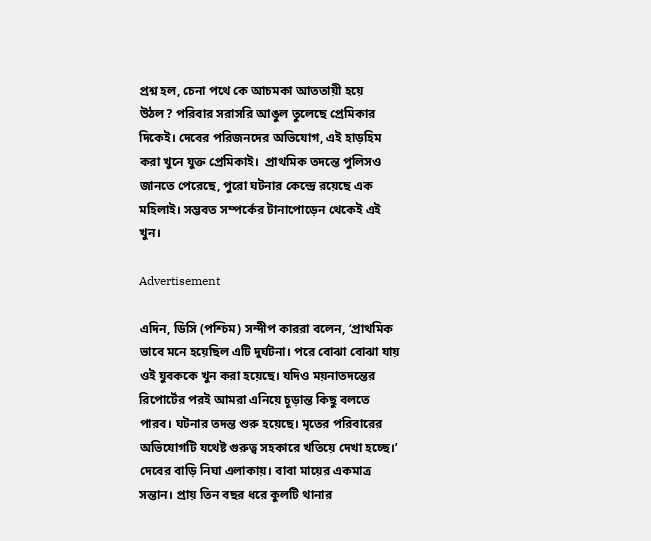প্রশ্ন হল, চেনা পথে কে আচমকা আততায়ী হয়ে উঠল? পরিবার সরাসরি আঙুল তুলেছে প্রেমিকার দিকেই। দেবের পরিজনদের অভিযোগ, এই হাড়হিম করা খুনে যুক্ত প্রেমিকাই।  প্রাথমিক তদন্তে পুলিসও জানতে পেরেছে, পুরো ঘটনার কেন্দ্রে রয়েছে এক মহিলাই। সম্ভবত সম্পর্কের টানাপোড়েন থেকেই এই খুন।

Advertisement

এদিন, ডিসি (পশ্চিম) সন্দীপ কাররা বলেন, ‘প্রাথমিক ভাবে মনে হয়েছিল এটি দুর্ঘটনা। পরে বোঝা বোঝা যায় ওই যুবককে খুন করা হয়েছে। যদিও ময়নাতদন্তের রিপোর্টের পরই আমরা এনিয়ে চূড়ান্ত কিছু বলতে পারব। ঘটনার তদন্ত শুরু হয়েছে। মৃতের পরিবারের অভিযোগটি যথেষ্ট গুরুত্ব সহকারে খতিয়ে দেখা হচ্ছে।’
দেবের বাড়ি নিঘা এলাকায়। বাবা মায়ের একমাত্র সন্তান। প্রায় তিন বছর ধরে কুলটি থানার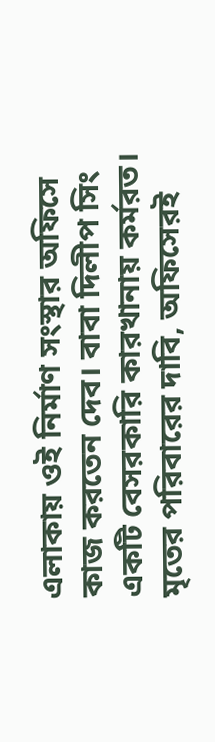এলাকায় ওই নির্মাণ সংস্থার অফিসে কাজ করতেন দেব। বাবা দিলীপ সিং একটি বেসরকারি কারখানায় কর্মরত। মৃতের পরিবারের দাবি, অফিসেরই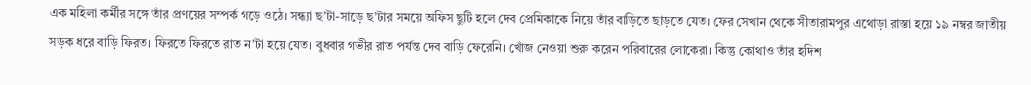এক মহিলা কর্মীর সঙ্গে তাঁর প্রণয়ের সম্পর্ক গড়ে ওঠে। সন্ধ্যা ছ’টা-সাড়ে ছ’টার সময়ে অফিস ছুটি হলে দেব প্রেমিকাকে নিয়ে তাঁর বাড়িতে ছাড়তে যেত। ফের সেখান থেকে সীতারামপুর এথোড়া রাস্তা হয়ে ১৯ নম্বর জাতীয় সড়ক ধরে বাড়ি ফিরত। ফিরতে ফিরতে রাত ন’টা হয়ে যেত। বুধবার গভীর রাত পর্যন্ত দেব বাড়ি ফেরেনি। খোঁজ নেওয়া শুরু করেন পরিবারের লোকেরা। কিন্তু কোথাও তাঁর হদিশ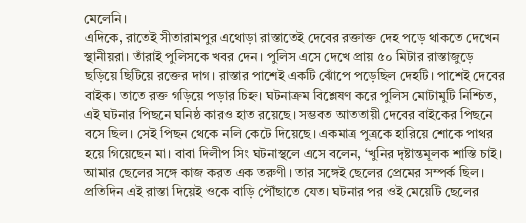মেলেনি।
এদিকে, রাতেই সীতারামপুর এথোড়া রাস্তাতেই দেবের রক্তাক্ত দেহ পড়ে থাকতে দেখেন স্থানীয়রা। তাঁরাই পুলিসকে খবর দেন। পুলিস এসে দেখে প্রায় ৫০ মিটার রাস্তাজুড়ে ছড়িয়ে ছিটিয়ে রক্তের দাগ। রাস্তার পাশেই একটি ঝোঁপে পড়েছিল দেহটি। পাশেই দেবের বাইক। তাতে রক্ত গড়িয়ে পড়ার চিহ্ন। ঘটনাক্রম বিশ্লেষণ করে পুলিস মোটামুটি নিশ্চিত, এই ঘটনার পিছনে ঘনিষ্ঠ কারও হাত রয়েছে। সম্ভবত আততায়ী দেবের বাইকের পিছনে বসে ছিল। সেই পিছন থেকে নলি কেটে দিয়েছে। একমাত্র পুত্রকে হারিয়ে শোকে পাথর হয়ে গিয়েছেন মা। বাবা দিলীপ সিং ঘটনাস্থলে এসে বলেন, ‘খুনির দৃষ্টান্তমূলক শাস্তি চাই। আমার ছেলের সঙ্গে কাজ করত এক তরুণী। তার সঙ্গেই ছেলের প্রেমের সম্পর্ক ছিল। প্রতিদিন এই রাস্তা দিয়েই ওকে বাড়ি পৌঁছাতে যেত। ঘটনার পর ওই মেয়েটি ছেলের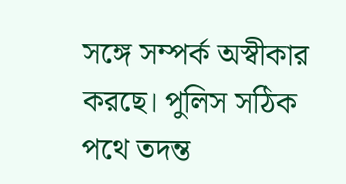সঙ্গে সম্পর্ক অস্বীকার করছে। পুলিস সঠিক পথে তদন্ত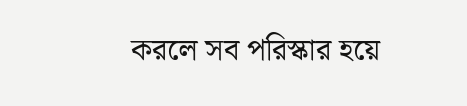করলে সব পরিস্কার হয়ে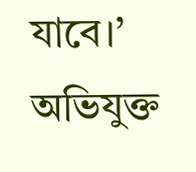যাবে।’ অভিযুক্ত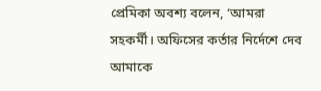প্রেমিকা অবশ্য বলেন, ‘আমরা সহকর্মী। অফিসের কর্তার নির্দেশে দেব আমাকে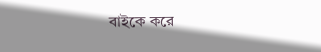বাইকে করে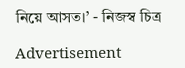নিয়ে আসত।’ - নিজস্ব চিত্র

Advertisement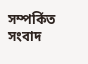সম্পর্কিত সংবাদ